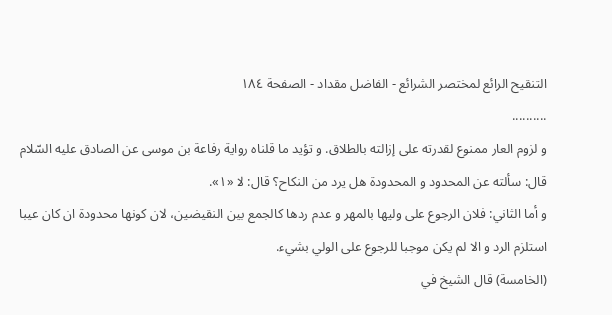التنقيح الرائع لمختصر الشرائع - الفاضل مقداد - الصفحة ١٨٤
..........
و لزوم العار ممنوع لقدرته على إزالته بالطلاق. و تؤيد ما قلناه رواية رفاعة بن موسى عن الصادق عليه السّلام قال: سألته عن المحدود و المحدودة هل يرد من النكاح؟ قال: لا «١».
و أما الثاني: فلان الرجوع على وليها بالمهر و عدم ردها كالجمع بين النقيضين، لان كونها محدودة ان كان عيبا استلزم الرد و الا لم يكن موجبا للرجوع على الولي بشيء.
(الخامسة) قال الشيخ في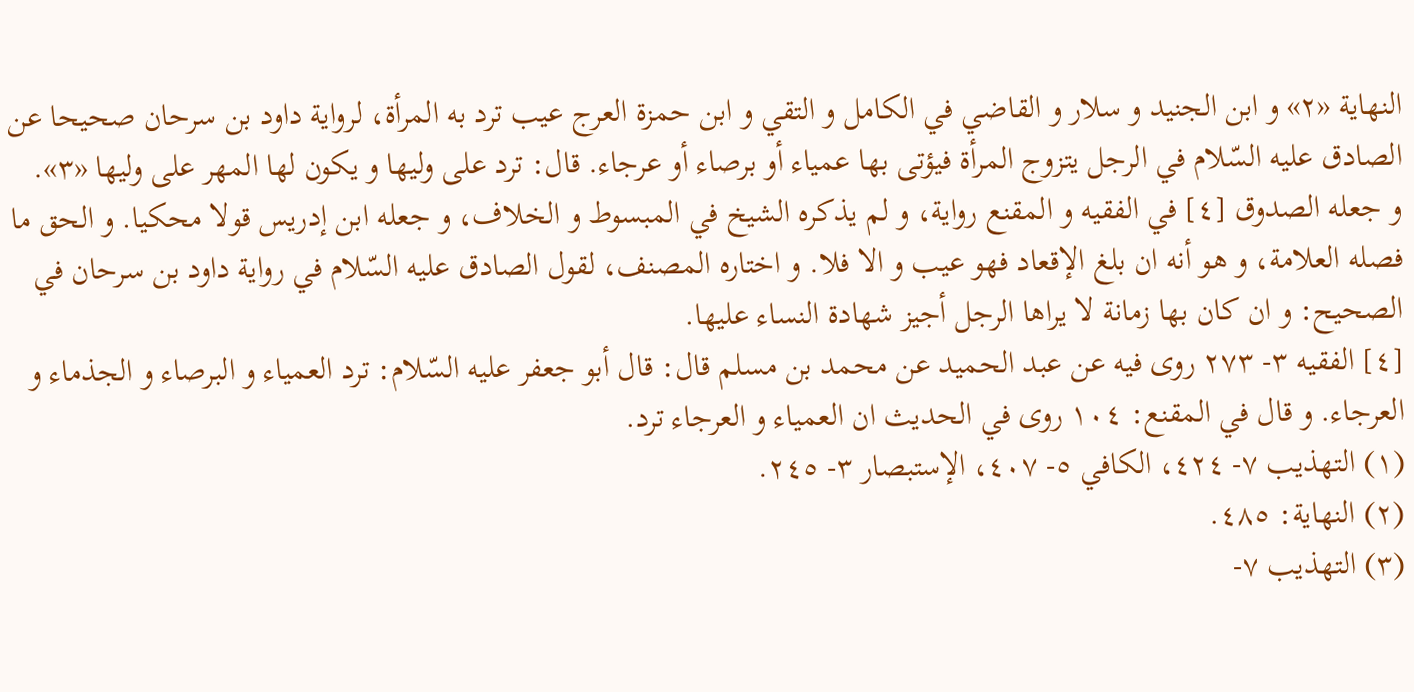النهاية «٢» و ابن الجنيد و سلار و القاضي في الكامل و التقي و ابن حمزة العرج عيب ترد به المرأة، لرواية داود بن سرحان صحيحا عن الصادق عليه السّلام في الرجل يتزوج المرأة فيؤتى بها عمياء أو برصاء أو عرجاء. قال: ترد على وليها و يكون لها المهر على وليها «٣».
و جعله الصدوق [٤] في الفقيه و المقنع رواية، و لم يذكره الشيخ في المبسوط و الخلاف، و جعله ابن إدريس قولا محكيا. و الحق ما فصله العلامة، و هو أنه ان بلغ الإقعاد فهو عيب و الا فلا. و اختاره المصنف، لقول الصادق عليه السّلام في رواية داود بن سرحان في الصحيح: و ان كان بها زمانة لا يراها الرجل أجيز شهادة النساء عليها.
[٤] الفقيه ٣- ٢٧٣ روى فيه عن عبد الحميد عن محمد بن مسلم قال: قال أبو جعفر عليه السّلام: ترد العمياء و البرصاء و الجذماء و العرجاء. و قال في المقنع: ١٠٤ روى في الحديث ان العمياء و العرجاء ترد.
(١) التهذيب ٧- ٤٢٤، الكافي ٥- ٤٠٧، الإستبصار ٣- ٢٤٥.
(٢) النهاية: ٤٨٥.
(٣) التهذيب ٧-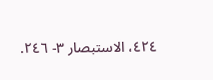٤٢٤، الاستبصار ٣- ٢٤٦.